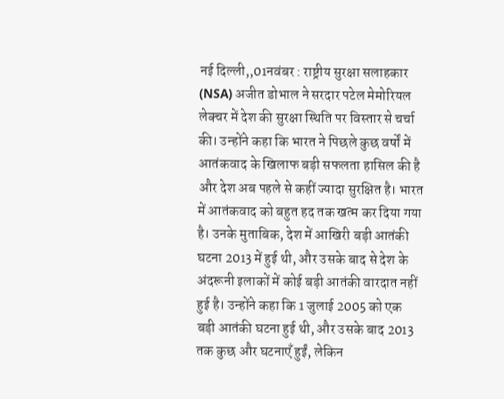नई दिल्ली,,01नवंबर : राष्ट्रीय सुरक्षा सलाहकार (NSA) अजीत डोभाल ने सरदार पटेल मेमोरियल लेक्चर में देश की सुरक्षा स्थिति पर विस्तार से चर्चा की। उन्होंने कहा कि भारत ने पिछले कुछ वर्षों में आतंकवाद के खिलाफ बड़ी सफलता हासिल की है और देश अब पहले से कहीं ज्यादा सुरक्षित है। भारत में आतंकवाद को बहुत हद तक खत्म कर दिया गया है। उनके मुताबिक, देश में आखिरी बड़ी आतंकी घटना 2013 में हुई थी, और उसके बाद से देश के अंदरूनी इलाकों में कोई बड़ी आतंकी वारदात नहीं हुई है। उन्होंने कहा कि 1 जुलाई 2005 को एक बड़ी आतंकी घटना हुई थी, और उसके बाद 2013 तक कुछ और घटनाएँ हुईं, लेकिन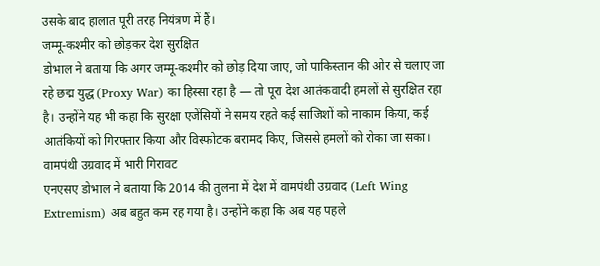उसके बाद हालात पूरी तरह नियंत्रण में हैं।
जम्मू-कश्मीर को छोड़कर देश सुरक्षित
डोभाल ने बताया कि अगर जम्मू-कश्मीर को छोड़ दिया जाए, जो पाकिस्तान की ओर से चलाए जा रहे छद्म युद्ध (Proxy War) का हिस्सा रहा है — तो पूरा देश आतंकवादी हमलों से सुरक्षित रहा है। उन्होंने यह भी कहा कि सुरक्षा एजेंसियों ने समय रहते कई साजिशों को नाकाम किया, कई आतंकियों को गिरफ्तार किया और विस्फोटक बरामद किए, जिससे हमलों को रोका जा सका।
वामपंथी उग्रवाद में भारी गिरावट
एनएसए डोभाल ने बताया कि 2014 की तुलना में देश में वामपंथी उग्रवाद (Left Wing Extremism) अब बहुत कम रह गया है। उन्होंने कहा कि अब यह पहले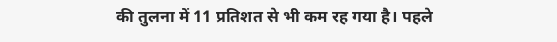की तुलना में 11 प्रतिशत से भी कम रह गया है। पहले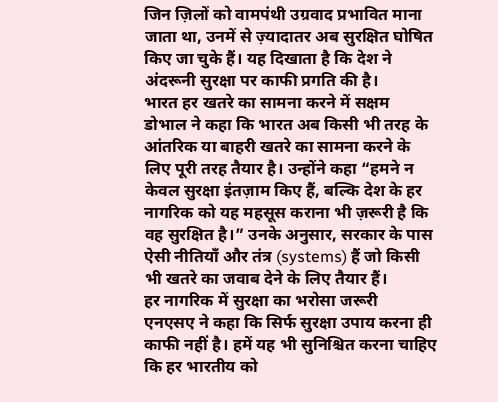जिन ज़िलों को वामपंथी उग्रवाद प्रभावित माना जाता था, उनमें से ज़्यादातर अब सुरक्षित घोषित किए जा चुके हैं। यह दिखाता है कि देश ने अंदरूनी सुरक्षा पर काफी प्रगति की है।
भारत हर खतरे का सामना करने में सक्षम
डोभाल ने कहा कि भारत अब किसी भी तरह के आंतरिक या बाहरी खतरे का सामना करने के लिए पूरी तरह तैयार है। उन्होंने कहा “हमने न केवल सुरक्षा इंतज़ाम किए हैं, बल्कि देश के हर नागरिक को यह महसूस कराना भी ज़रूरी है कि वह सुरक्षित है।” उनके अनुसार, सरकार के पास ऐसी नीतियाँ और तंत्र (systems) हैं जो किसी भी खतरे का जवाब देने के लिए तैयार हैं।
हर नागरिक में सुरक्षा का भरोसा जरूरी
एनएसए ने कहा कि सिर्फ सुरक्षा उपाय करना ही काफी नहीं है। हमें यह भी सुनिश्चित करना चाहिए कि हर भारतीय को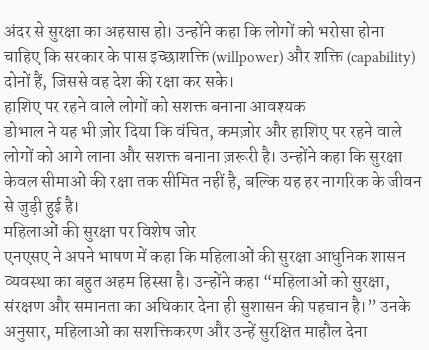अंदर से सुरक्षा का अहसास हो। उन्होंने कहा कि लोगों को भरोसा होना चाहिए कि सरकार के पास इच्छाशक्ति (willpower) और शक्ति (capability) दोनों हैं, जिससे वह देश की रक्षा कर सके।
हाशिए पर रहने वाले लोगों को सशक्त बनाना आवश्यक
डोभाल ने यह भी ज़ोर दिया कि वंचित, कमज़ोर और हाशिए पर रहने वाले लोगों को आगे लाना और सशक्त बनाना ज़रूरी है। उन्होंने कहा कि सुरक्षा केवल सीमाओं की रक्षा तक सीमित नहीं है, बल्कि यह हर नागरिक के जीवन से जुड़ी हुई है।
महिलाओं की सुरक्षा पर विशेष जोर
एनएसए ने अपने भाषण में कहा कि महिलाओं की सुरक्षा आधुनिक शासन व्यवस्था का बहुत अहम हिस्सा है। उन्होंने कहा “महिलाओं को सुरक्षा, संरक्षण और समानता का अधिकार देना ही सुशासन की पहचान है।” उनके अनुसार, महिलाओं का सशक्तिकरण और उन्हें सुरक्षित माहौल देना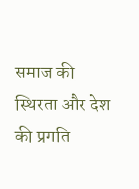समाज की स्थिरता और देश की प्रगति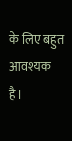के लिए बहुत आवश्यक है।